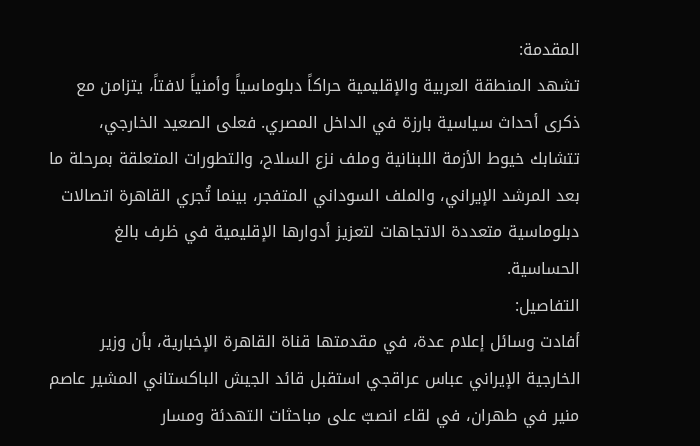المقدمة:
تشهد المنطقة العربية والإقليمية حراكاً دبلوماسياً وأمنياً لافتاً، يتزامن مع ذكرى أحداث سياسية بارزة في الداخل المصري. فعلى الصعيد الخارجي، تتشابك خيوط الأزمة اللبنانية وملف نزع السلاح، والتطورات المتعلقة بمرحلة ما بعد المرشد الإيراني، والملف السوداني المتفجر، بينما تُجري القاهرة اتصالات دبلوماسية متعددة الاتجاهات لتعزيز أدوارها الإقليمية في ظرف بالغ الحساسية.
التفاصيل:
أفادت وسائل إعلام عدة، في مقدمتها قناة القاهرة الإخبارية، بأن وزير الخارجية الإيراني عباس عراقجي استقبل قائد الجيش الباكستاني المشير عاصم منير في طهران، في لقاء انصبّ على مباحثات التهدئة ومسار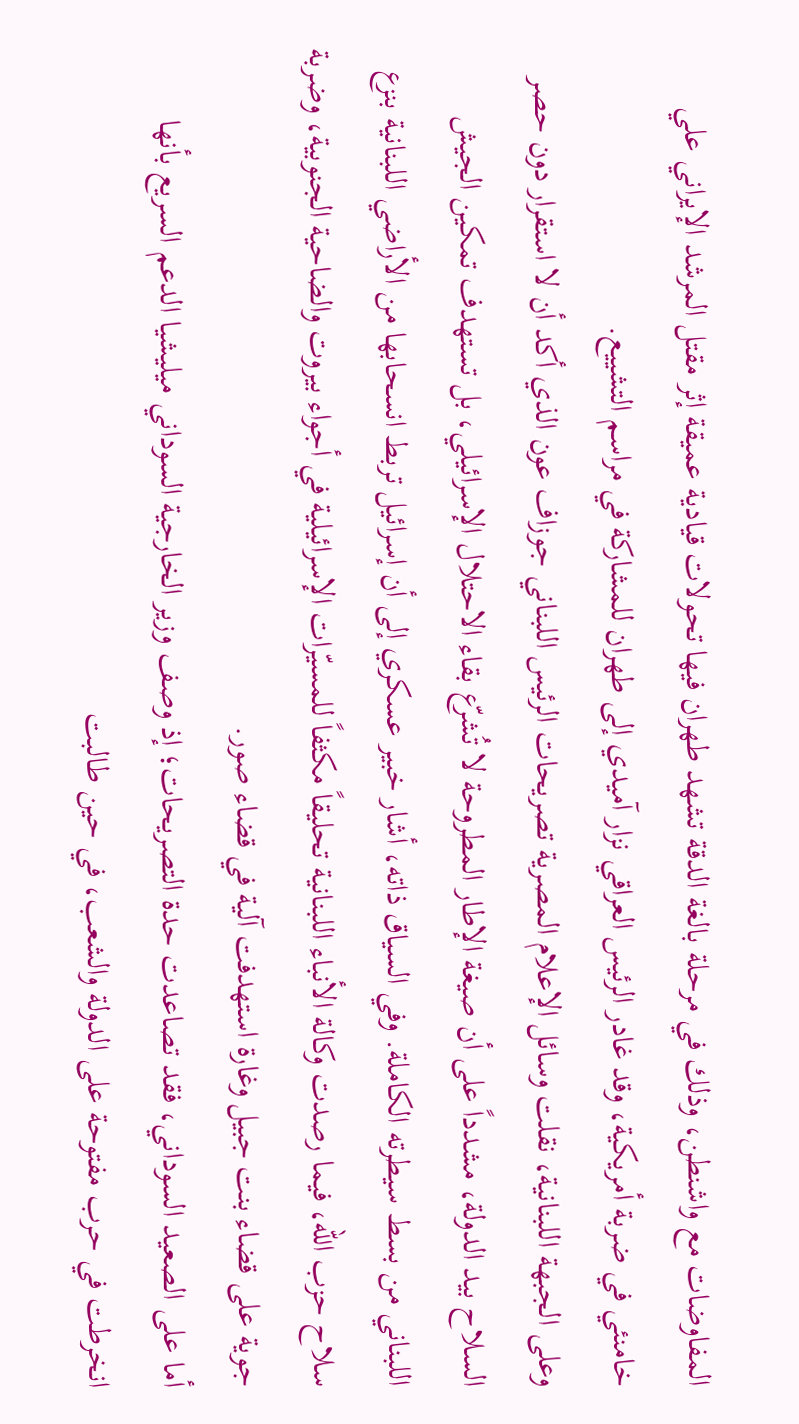المفاوضات مع واشنطن، وذلك في مرحلة بالغة الدقة تشهد طهران فيها تحولات قيادية عميقة إثر مقتل المرشد الإيراني علي خامنئي في ضربة أمريكية، وقد غادر الرئيس العراقي نزار آميدي إلى طهران للمشاركة في مراسم التشييع.
وعلى الجبهة اللبنانية، نقلت وسائل الإعلام المصرية تصريحات الرئيس اللبناني جوزاف عون الذي أكد أن لا استقرار دون حصر السلاح بيد الدولة، مشدداً على أن صيغة الإطار المطروحة لا تُشرّع بقاء الاحتلال الإسرائيلي، بل تستهدف تمكين الجيش اللبناني من بسط سيطرته الكاملة. وفي السياق ذاته، أشار خبير عسكري إلى أن إسرائيل تربط انسحابها من الأراضي اللبنانية بنزع سلاح حزب الله، فيما رصدت وكالة الأنباء اللبنانية تحليقاً مكثفاً للمسيّرات الإسرائيلية في أجواء بيروت والضاحية الجنوبية، وضربة جوية على قضاء بنت جبيل وغارة استهدفت آلية في قضاء صور.
أما على الصعيد السوداني، فقد تصاعدت حدة التصريحات؛ إذ وصف وزير الخارجية السوداني ميليشيا الدعم السريع بأنها انخرطت في حرب مفتوحة على الدولة والشعب، في حين طالبت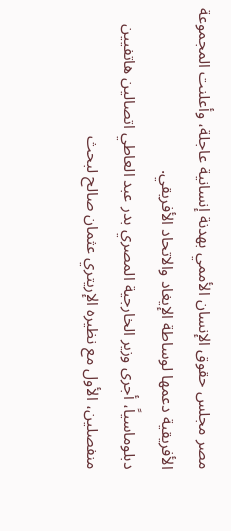مصر مجلس حقوق الإنسان الأممي بهدنة إنسانية عاجلة، وأعلنت المجموعة الأفريقية دعمها لوساطة الإيغاد والاتحاد الأفريقي.
دبلوماسياً، أجرى وزير الخارجية المصري بدر عبد العاطي اتصالين هاتفيين منفصلين، الأول مع نظيره الإريتري عثمان صالح لبحث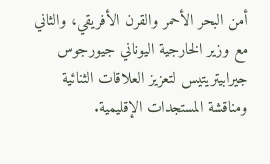أمن البحر الأحمر والقرن الأفريقي، والثاني مع وزير الخارجية اليوناني جيورجوس جيرابيتريتيس لتعزيز العلاقات الثنائية ومناقشة المستجدات الإقليمية.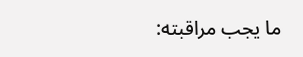ما يجب مراقبته: